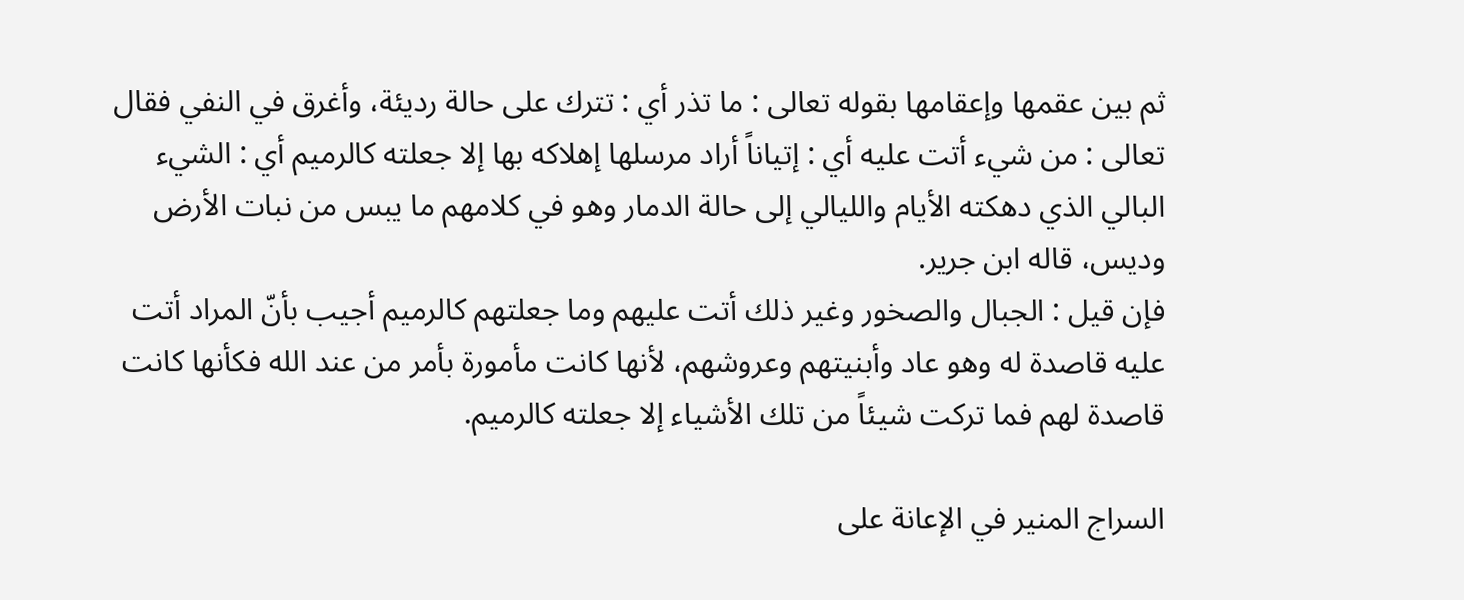ثم بين عقمها وإعقامها بقوله تعالى : ما تذر أي : تترك على حالة رديئة، وأغرق في النفي فقال تعالى : من شيء أتت عليه أي : إتياناً أراد مرسلها إهلاكه بها إلا جعلته كالرميم أي : الشيء البالي الذي دهكته الأيام والليالي إلى حالة الدمار وهو في كلامهم ما يبس من نبات الأرض وديس، قاله ابن جرير.
فإن قيل : الجبال والصخور وغير ذلك أتت عليهم وما جعلتهم كالرميم أجيب بأنّ المراد أتت عليه قاصدة له وهو عاد وأبنيتهم وعروشهم، لأنها كانت مأمورة بأمر من عند الله فكأنها كانت قاصدة لهم فما تركت شيئاً من تلك الأشياء إلا جعلته كالرميم.

السراج المنير في الإعانة على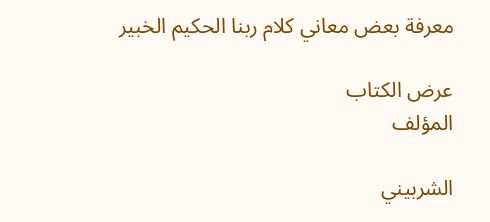معرفة بعض معاني كلام ربنا الحكيم الخبير

عرض الكتاب
المؤلف

الشربيني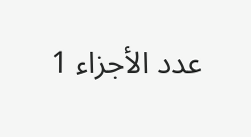عدد الأجزاء 1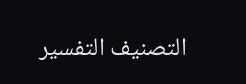التصنيف التفسير